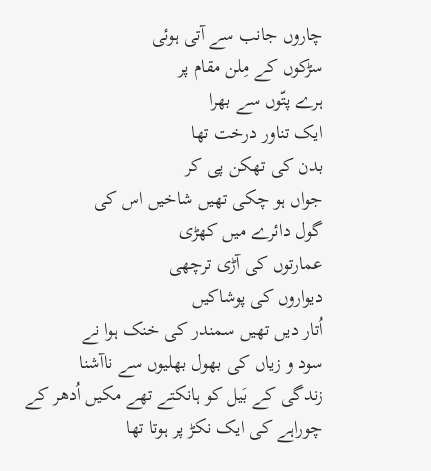چاروں جانب سے آتی ہوئی
سڑکوں کے مِلن مقام پر
ہرے پتّوں سے بھرا
ایک تناور درخت تھا
بدن کی تھکن پی کر
جواں ہو چکی تھیں شاخیں اس کی
گول دائرے میں کھڑی
عمارتوں کی آڑی ترچھی
دیواروں کی پوشاکیں
اُتار دیں تھیں سمندر کی خنک ہوا نے
سود و زیاں کی بھول بھلیوں سے ناآشنا
زندگی کے بَیل کو ہانکتے تھے مکیں اُدھر کے
چوراہے کی ایک نکڑ پر ہوتا تھا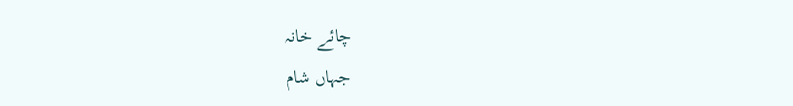چائے خانہ
جہاں شام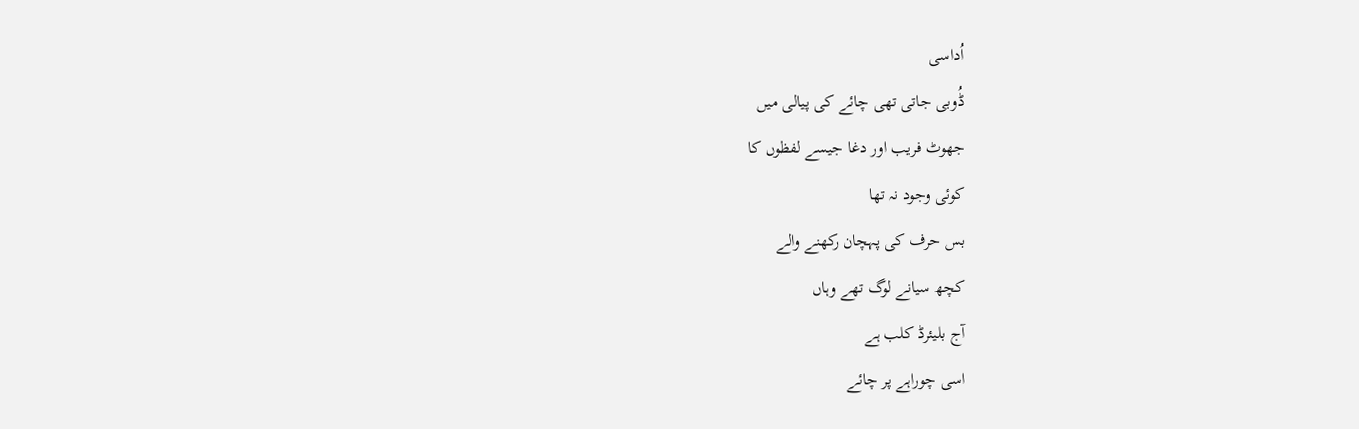اُداسی
ڈُوبی جاتی تھی چائے کی پیالی میں
جھوٹ فریب اور دغا جیسے لفظوں کا
کوئی وجود نہ تھا
بس حرف کی پہچان رکھنے والے
کچھ سیانے لوگ تھے وہاں
آج بلیئرڈ کلب ہے
اسی چوراہے پر چائے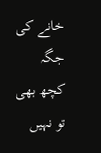خانے کی جگہ
کچھ بھی تو نہیں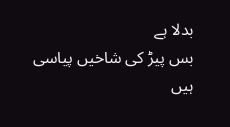بدلا ہے
بس پیڑ کی شاخیں پیاسی ہیں